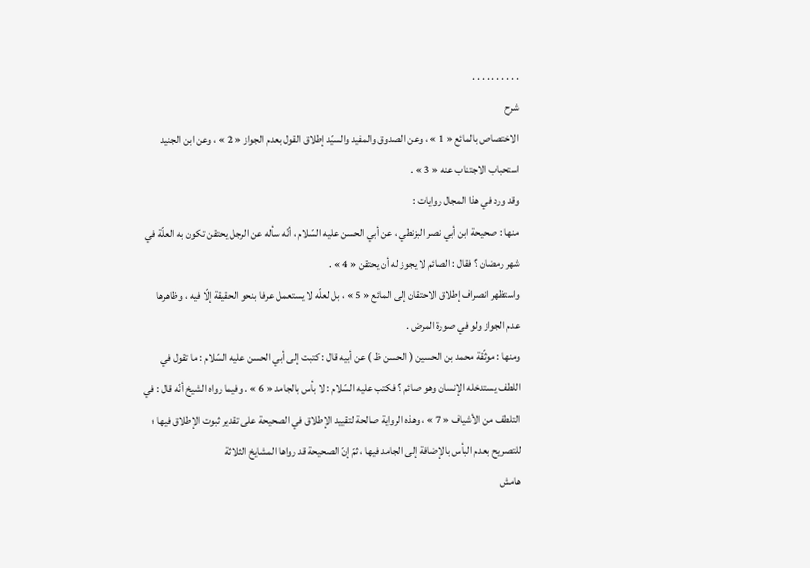. . . . . . . . . .
شرح
الاختصاص بالمائع « 1 » ، وعن الصدوق والمفيد والسيّد إطلاق القول بعدم الجواز « 2 » ، وعن ابن الجنيد استحباب الاجتناب عنه « 3 » .
وقد ورد في هذا المجال روايات :
منها : صحيحة ابن أبي نصر البزنطي ، عن أبي الحسن عليه السّلام ، أنّه سأله عن الرجل يحتقن تكون به العلّة في شهر رمضان ؟ فقال : الصائم لا يجوز له أن يحتقن « 4 » .
واستظهر انصراف إطلاق الاحتقان إلى المائع « 5 » ، بل لعلّه لا يستعمل عرفا بنحو الحقيقة إلّا فيه ، وظاهرها عدم الجواز ولو في صورة المرض .
ومنها : موثّقة محمد بن الحسين ( الحسن ظ ) عن أبيه قال : كتبت إلى أبي الحسن عليه السّلام : ما تقول في اللطف يستدخله الإنسان وهو صائم ؟ فكتب عليه السّلام : لا بأس بالجامد « 6 » . وفيما رواه الشيخ أنّه قال : في التلطف من الأشياف « 7 » ، وهذه الرواية صالحة لتقييد الإطلاق في الصحيحة على تقدير ثبوت الإطلاق فيها ؛ للتصريح بعدم البأس بالإضافة إلى الجامد فيها ، ثمّ إنّ الصحيحة قد رواها المشايخ الثلاثة
هامش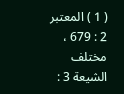( 1 ) المعتبر 2 : 679 ، مختلف الشيعة 3 :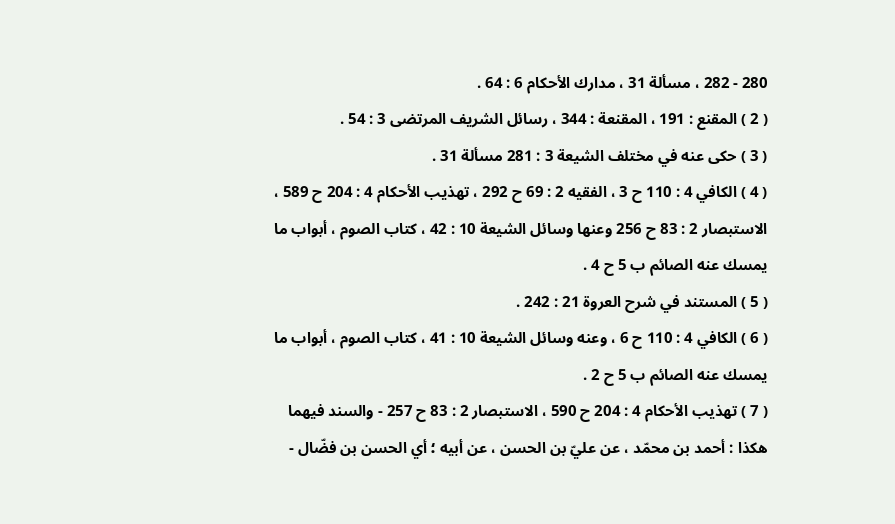280 - 282 ، مسألة 31 ، مدارك الأحكام 6 : 64 .
( 2 ) المقنع : 191 ، المقنعة : 344 ، رسائل الشريف المرتضى 3 : 54 .
( 3 ) حكى عنه في مختلف الشيعة 3 : 281 مسألة 31 .
( 4 ) الكافي 4 : 110 ح 3 ، الفقيه 2 : 69 ح 292 ، تهذيب الأحكام 4 : 204 ح 589 ، الاستبصار 2 : 83 ح 256 وعنها وسائل الشيعة 10 : 42 ، كتاب الصوم ، أبواب ما يمسك عنه الصائم ب 5 ح 4 .
( 5 ) المستند في شرح العروة 21 : 242 .
( 6 ) الكافي 4 : 110 ح 6 ، وعنه وسائل الشيعة 10 : 41 ، كتاب الصوم ، أبواب ما يمسك عنه الصائم ب 5 ح 2 .
( 7 ) تهذيب الأحكام 4 : 204 ح 590 ، الاستبصار 2 : 83 ح 257 - والسند فيهما هكذا : أحمد بن محمّد ، عن عليّ بن الحسن ، عن أبيه ؛ أي الحسن بن فضّال -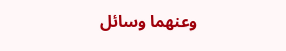وعنهما وسائل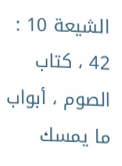الشيعة 10 : 42 ، كتاب الصوم ، أبواب ما يمسك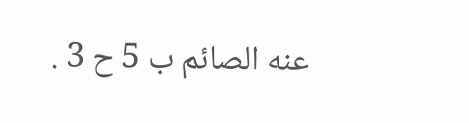عنه الصائم ب 5 ح 3 .